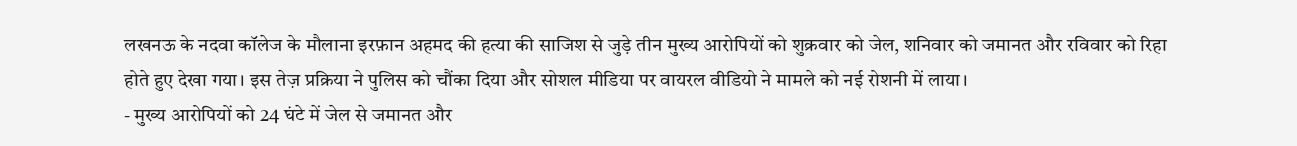लखनऊ के नदवा कॉलेज के मौलाना इरफ़ान अहमद की हत्या की साजिश से जुड़े तीन मुख्य आरोपियों को शुक्रवार को जेल, शनिवार को जमानत और रविवार को रिहा होते हुए देखा गया। इस तेज़ प्रक्रिया ने पुलिस को चौंका दिया और सोशल मीडिया पर वायरल वीडियो ने मामले को नई रोशनी में लाया।
- मुख्य आरोपियों को 24 घंटे में जेल से जमानत और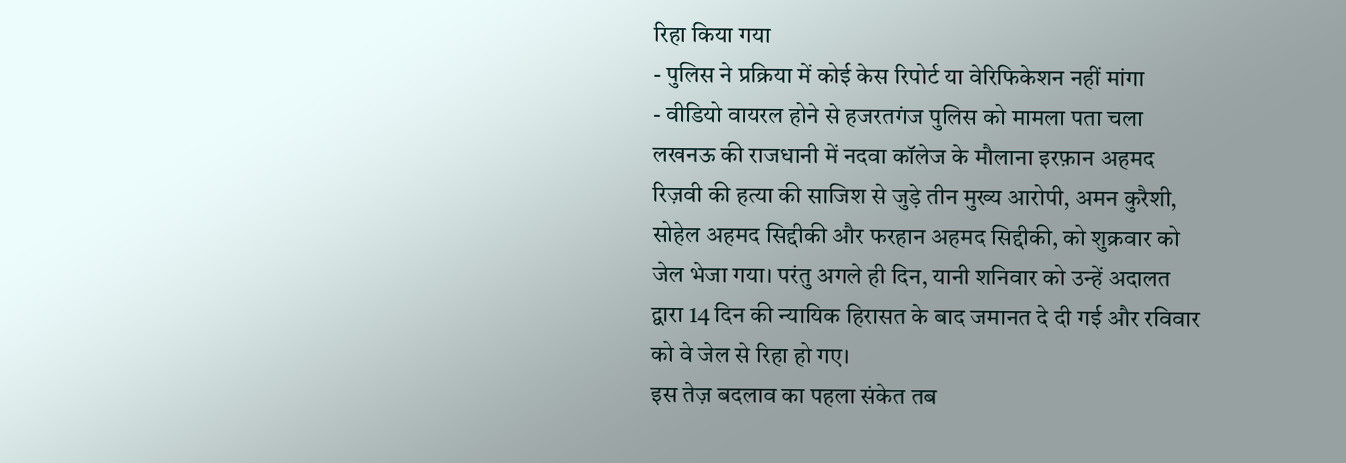रिहा किया गया
- पुलिस ने प्रक्रिया में कोई केस रिपोर्ट या वेरिफिकेशन नहीं मांगा
- वीडियो वायरल होने से हजरतगंज पुलिस को मामला पता चला
लखनऊ की राजधानी में नदवा कॉलेज के मौलाना इरफ़ान अहमद रिज़वी की हत्या की साजिश से जुड़े तीन मुख्य आरोपी, अमन कुरैशी, सोहेल अहमद सिद्दीकी और फरहान अहमद सिद्दीकी, को शुक्रवार को जेल भेजा गया। परंतु अगले ही दिन, यानी शनिवार को उन्हें अदालत द्वारा 14 दिन की न्यायिक हिरासत के बाद जमानत दे दी गई और रविवार को वे जेल से रिहा हो गए।
इस तेज़ बदलाव का पहला संकेत तब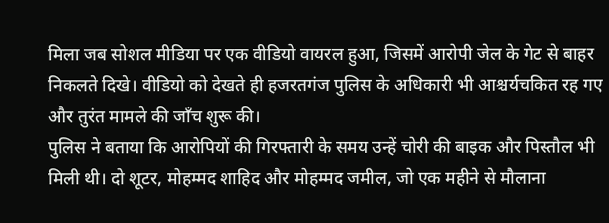मिला जब सोशल मीडिया पर एक वीडियो वायरल हुआ, जिसमें आरोपी जेल के गेट से बाहर निकलते दिखे। वीडियो को देखते ही हजरतगंज पुलिस के अधिकारी भी आश्चर्यचकित रह गए और तुरंत मामले की जाँच शुरू की।
पुलिस ने बताया कि आरोपियों की गिरफ्तारी के समय उन्हें चोरी की बाइक और पिस्तौल भी मिली थी। दो शूटर, मोहम्मद शाहिद और मोहम्मद जमील, जो एक महीने से मौलाना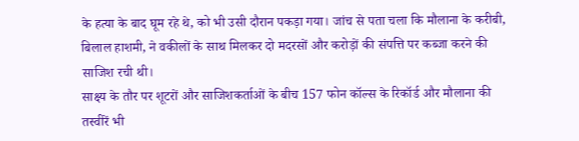के हत्या के बाद घूम रहे थे, को भी उसी दौरान पकड़ा गया। जांच से पता चला कि मौलाना के करीबी, बिलाल हाशमी, ने वकीलों के साथ मिलकर दो मदरसों और करोड़ों की संपत्ति पर कब्जा करने की साजिश रची थी।
साक्ष्य के तौर पर शूटरों और साजिशकर्ताओं के बीच 157 फोन कॉल्स के रिकॉर्ड और मौलाना की तस्वीरें भी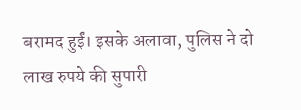बरामद हुईं। इसके अलावा, पुलिस ने दो लाख रुपये की सुपारी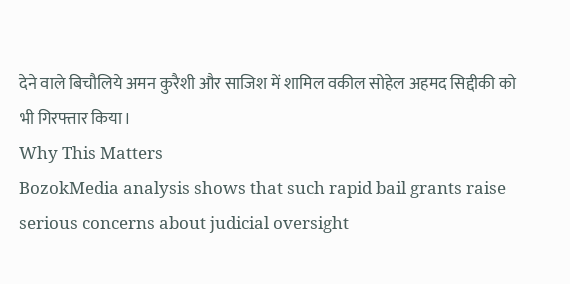देने वाले बिचौलिये अमन कुरैशी और साजिश में शामिल वकील सोहेल अहमद सिद्दीकी को भी गिरफ्तार किया।
Why This Matters
BozokMedia analysis shows that such rapid bail grants raise serious concerns about judicial oversight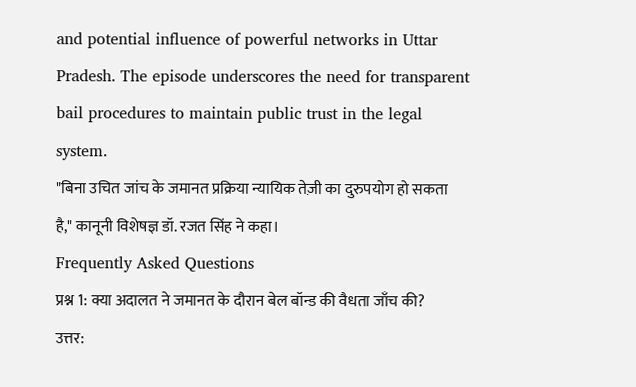and potential influence of powerful networks in Uttar Pradesh. The episode underscores the need for transparent bail procedures to maintain public trust in the legal system.
"बिना उचित जांच के जमानत प्रक्रिया न्यायिक तेज़ी का दुरुपयोग हो सकता है," कानूनी विशेषज्ञ डॉ. रजत सिंह ने कहा।
Frequently Asked Questions
प्रश्न 1: क्या अदालत ने जमानत के दौरान बेल बॉन्ड की वैधता जाँच की?
उत्तर: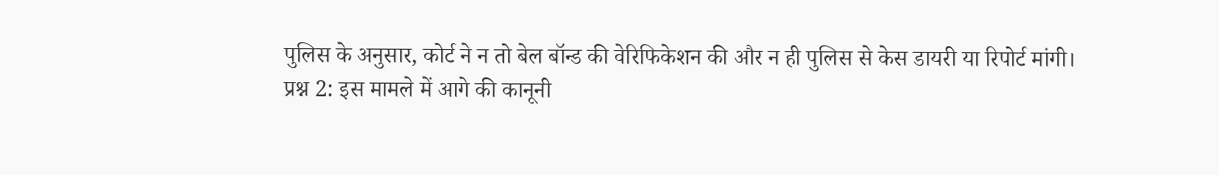पुलिस के अनुसार, कोर्ट ने न तो बेल बॉन्ड की वेरिफिकेशन की और न ही पुलिस से केस डायरी या रिपोर्ट मांगी।
प्रश्न 2: इस मामले में आगे की कानूनी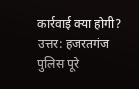कार्रवाई क्या होगी?
उत्तर: हजरतगंज पुलिस पूरे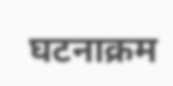घटनाक्रम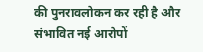की पुनरावलोकन कर रही है और संभावित नई आरोपों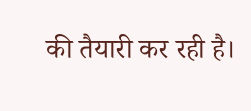की तैयारी कर रही है।